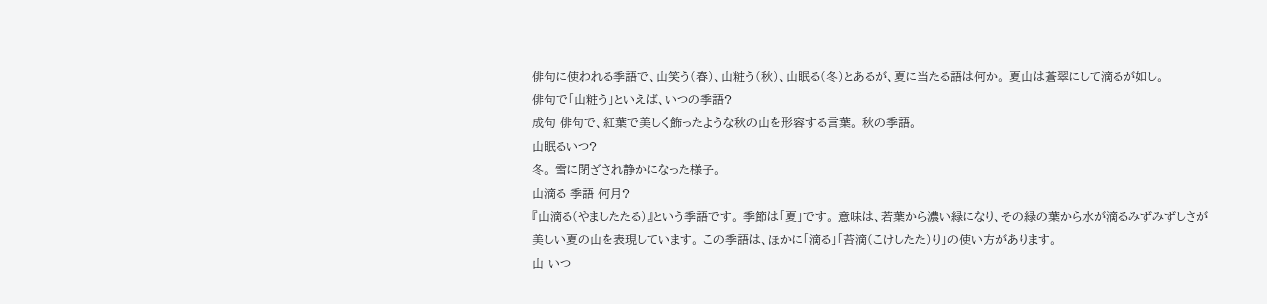俳句に使われる季語で、山笑う(春)、山粧う(秋)、山眠る(冬)とあるが、夏に当たる語は何か。 夏山は蒼翠にして滴るが如し。
俳句で「山粧う」といえば、いつの季語?
成句 俳句で、紅葉で美しく飾ったような秋の山を形容する言葉。 秋の季語。
山眠るいつ?
冬。 雪に閉ざされ静かになった様子。
山滴る 季語 何月?
『山滴る(やましたたる)』という季語です。 季節は「夏」です。 意味は、若葉から濃い緑になり、その緑の葉から水が滴るみずみずしさが美しい夏の山を表現しています。 この季語は、ほかに「滴る」「苔滴(こけしたた)り」の使い方があります。
山 いつ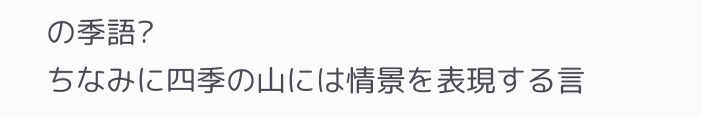の季語?
ちなみに四季の山には情景を表現する言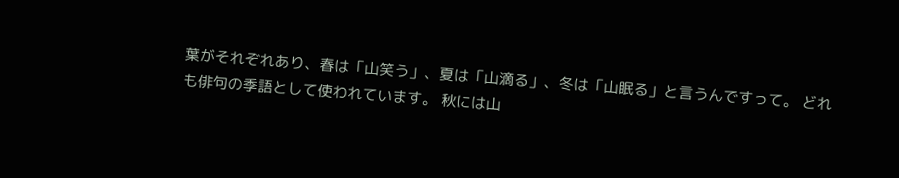葉がそれぞれあり、春は「山笑う」、夏は「山滴る」、冬は「山眠る」と言うんですって。 どれも俳句の季語として使われています。 秋には山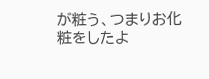が粧う、つまりお化粧をしたよ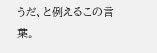うだ、と例えるこの言葉。